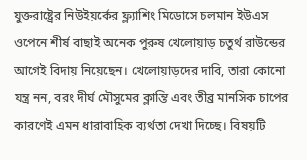যুক্তরাষ্ট্রের নিউইয়র্কের ফ্ল্যাশিং মিডোসে চলমান ইউএস ওপেনে শীর্ষ বাছাই অনেক পুরুষ খেলোয়াড় চতুর্থ রাউন্ডের আগেই বিদায় নিয়েছেন। খেলোয়াড়দের দাবি, তারা কোনো যন্ত্র নন, বরং দীর্ঘ মৌসুমের ক্লান্তি এবং তীব্র মানসিক চাপের কারণেই এমন ধারাবাহিক ব্যর্থতা দেখা দিচ্ছে। বিষয়টি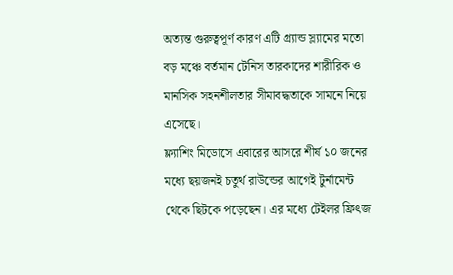অত্যন্ত গুরুত্বপূর্ণ কারণ এটি গ্র্যান্ড স্ল্যামের মতো বড় মঞ্চে বর্তমান টেনিস তারকাদের শারীরিক ও মানসিক সহনশীলতার সীমাবদ্ধতাকে সামনে নিয়ে এসেছে।
ফ্ল্যাশিং মিডোসে এবারের আসরে শীর্ষ ১০ জনের মধ্যে ছয়জনই চতুর্থ রাউন্ডের আগেই টুর্নামেন্ট থেকে ছিটকে পড়েছেন। এর মধ্যে টেইলর ফ্রিৎজ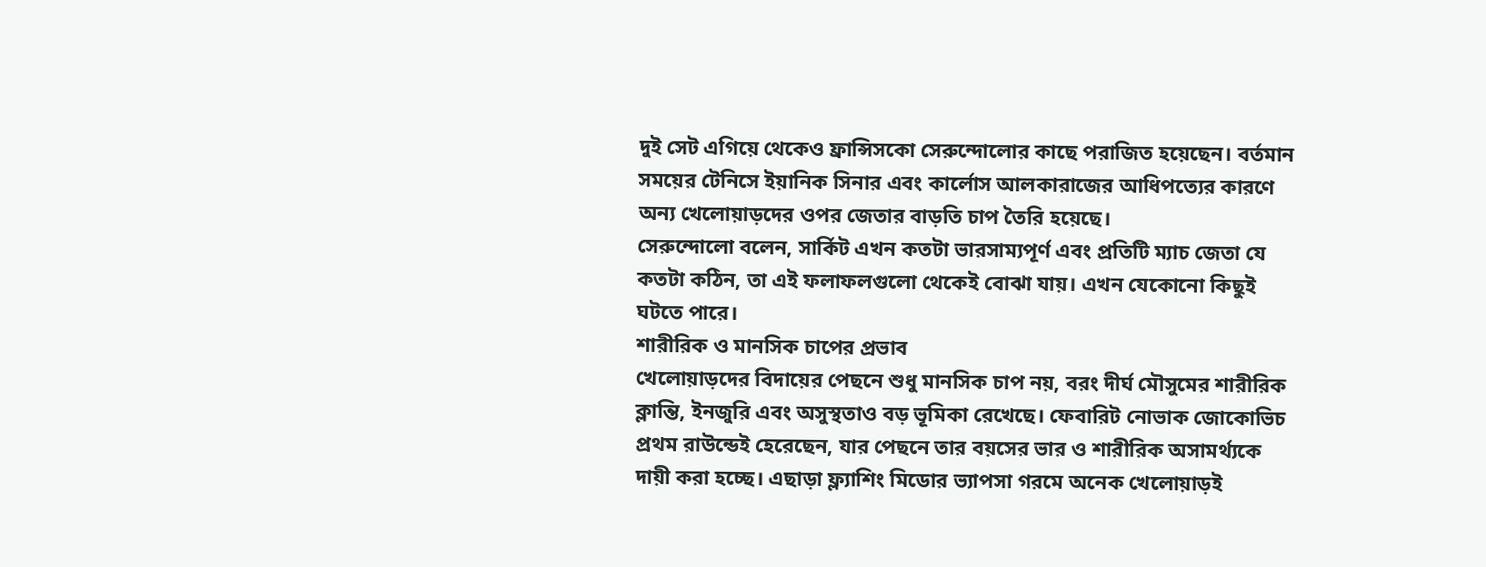দুই সেট এগিয়ে থেকেও ফ্রান্সিসকো সেরুন্দোলোর কাছে পরাজিত হয়েছেন। বর্তমান সময়ের টেনিসে ইয়ানিক সিনার এবং কার্লোস আলকারাজের আধিপত্যের কারণে অন্য খেলোয়াড়দের ওপর জেতার বাড়তি চাপ তৈরি হয়েছে।
সেরুন্দোলো বলেন, সার্কিট এখন কতটা ভারসাম্যপূর্ণ এবং প্রতিটি ম্যাচ জেতা যে কতটা কঠিন, তা এই ফলাফলগুলো থেকেই বোঝা যায়। এখন যেকোনো কিছুই ঘটতে পারে।
শারীরিক ও মানসিক চাপের প্রভাব
খেলোয়াড়দের বিদায়ের পেছনে শুধু মানসিক চাপ নয়, বরং দীর্ঘ মৌসুমের শারীরিক ক্লান্তি, ইনজুরি এবং অসুস্থতাও বড় ভূমিকা রেখেছে। ফেবারিট নোভাক জোকোভিচ প্রথম রাউন্ডেই হেরেছেন, যার পেছনে তার বয়সের ভার ও শারীরিক অসামর্থ্যকে দায়ী করা হচ্ছে। এছাড়া ফ্ল্যাশিং মিডোর ভ্যাপসা গরমে অনেক খেলোয়াড়ই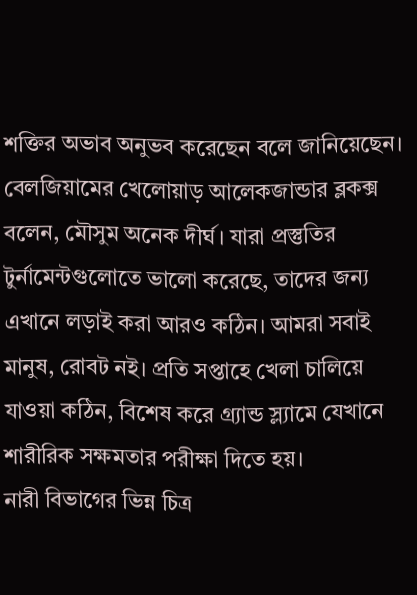শক্তির অভাব অনুভব করেছেন বলে জানিয়েছেন।
বেলজিয়ামের খেলোয়াড় আলেকজান্ডার ব্লকক্স বলেন, মৌসুম অনেক দীর্ঘ। যারা প্রস্তুতির টুর্নামেন্টগুলোতে ভালো করেছে, তাদের জন্য এখানে লড়াই করা আরও কঠিন। আমরা সবাই মানুষ, রোবট নই। প্রতি সপ্তাহে খেলা চালিয়ে যাওয়া কঠিন, বিশেষ করে গ্র্যান্ড স্ল্যামে যেখানে শারীরিক সক্ষমতার পরীক্ষা দিতে হয়।
নারী বিভাগের ভিন্ন চিত্র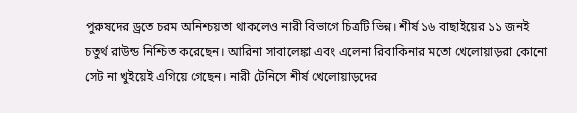পুরুষদের ড্রতে চরম অনিশ্চয়তা থাকলেও নারী বিভাগে চিত্রটি ভিন্ন। শীর্ষ ১৬ বাছাইয়ের ১১ জনই চতুর্থ রাউন্ড নিশ্চিত করেছেন। আরিনা সাবালেঙ্কা এবং এলেনা রিবাকিনার মতো খেলোয়াড়রা কোনো সেট না খুইয়েই এগিয়ে গেছেন। নারী টেনিসে শীর্ষ খেলোয়াড়দের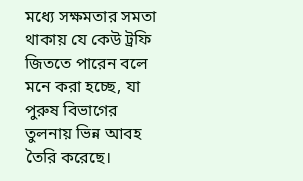মধ্যে সক্ষমতার সমতা থাকায় যে কেউ ট্রফি জিততে পারেন বলে মনে করা হচ্ছে, যা পুরুষ বিভাগের তুলনায় ভিন্ন আবহ তৈরি করেছে।